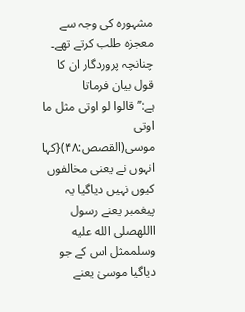مشہورہ کی وجہ سے معجزہ طلب کرتے تھے۔ چنانچہ پروردگار ان کا قول بیان فرماتا ہے:’’قالوا لو اوتی مثل ما اوتی موسی(القصص:۴۸){کہا انہوں نے یعنی مخالفوں کیوں نہیں دیاگیا یہ پیغمبر یعنے رسول االلهصلى الله عليه وسلممثل اس کے جو دیاگیا موسیٰ یعنے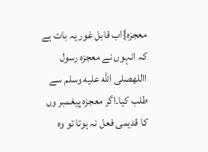معجزہ}اب قابل غور یہ بات ہے کہ انہوں نے معجزہ رسول االلهصلى الله عليه وسلم سے طلب کیا۔اگر معجزہ پیغمبر وں کا قدیمی فعل نہ ہوتا تو وہ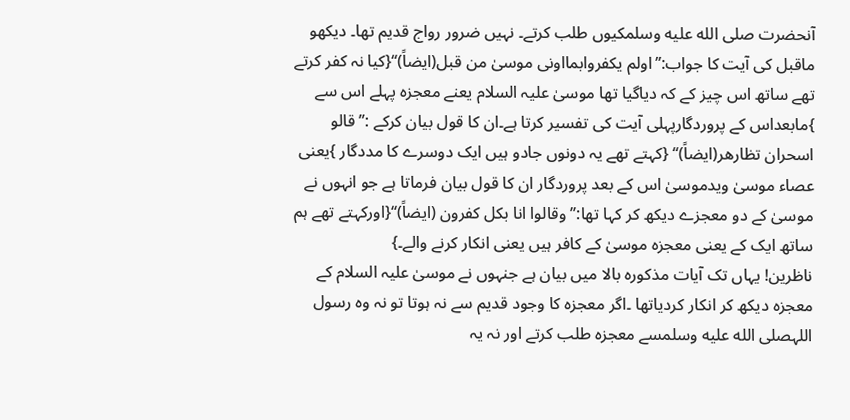آنحضرت صلى الله عليه وسلمکیوں طلب کرتے۔ نہیں ضرور رواج قدیم تھا۔ دیکھو ماقبل کی آیت کا جواب:’’اولم یکفروابمااونی موسیٰ من قبل(ایضاً)‘‘{کیا نہ کفر کرتے تھے ساتھ اس چیز کے کہ دیاگیا تھا موسیٰ علیہ السلام یعنے معجزہ پہلے اس سے }مابعداس کے پروردگارپہلی آیت کی تفسیر کرتا ہے۔ان کا قول بیان کرکے :’’قالو اسحران تظارھر(ایضاً)‘‘ {کہتے تھے یہ دونوں جادو ہیں ایک دوسرے کا مددگار }یعنی عصاء موسیٰ ویدموسیٰ اس کے بعد پروردگار ان کا قول بیان فرماتا ہے جو انہوں نے موسیٰ کے دو معجزے دیکھ کر کہا تھا:’’وقالوا انا بکل کفرون (ایضاً)‘‘{اورکہتے تھے ہم ساتھ ایک کے یعنی معجزہ موسیٰ کے کافر ہیں یعنی انکار کرنے والے۔}
ناظرین! یہاں تک آیات مذکورہ بالا میں بیان ہے جنہوں نے موسیٰ علیہ السلام کے معجزہ دیکھ کر انکار کردیاتھا ۔اگر معجزہ کا وجود قدیم سے نہ ہوتا تو نہ وہ رسول اللہصلى الله عليه وسلمسے معجزہ طلب کرتے اور نہ یہ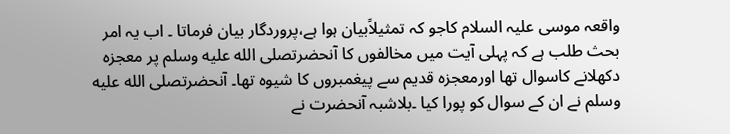واقعہ موسی علیہ السلام کاجو کہ تمثیلاًبیان ہوا ہے،پروردگار بیان فرماتا ۔ اب یہ امر بحث طلب ہے کہ پہلی آیت میں مخالفوں کا آنحضرتصلى الله عليه وسلم پر معجزہ دکھلانے کاسوال تھا اورمعجزہ قدیم سے پیغمبروں کا شیوہ تھا۔ آنحضرتصلى الله عليه وسلم نے ان کے سوال کو پورا کیا ۔بلاشبہ آنحضرت نے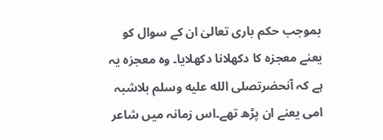بموجب حکم باری تعالیٰ ان کے سوال کو یعنے معجزہ کا دکھلانا دکھلایا۔ وہ معجزہ یہ ہے کہ آنحضرتصلى الله عليه وسلم بلاشبہ امی یعنے ان پڑھ تھے۔اس زمانہ میں شاعر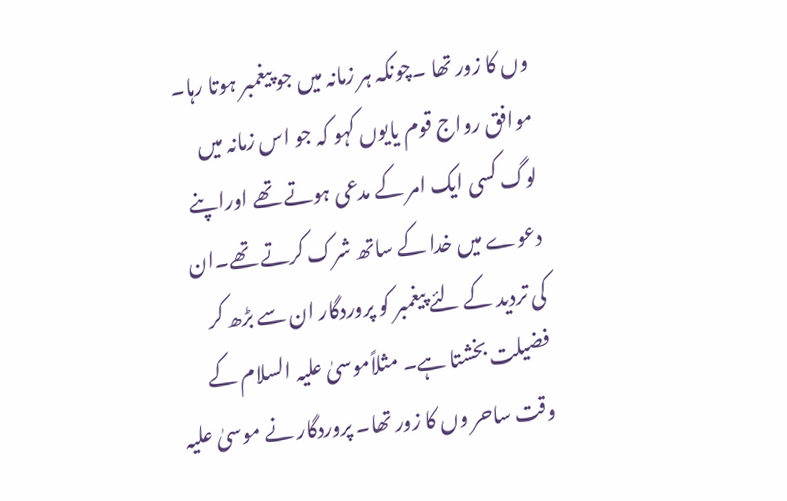وں کا زور تھا ۔چونکہ ہر زمانہ میں جو پیغمبر ہوتا رہا۔ موافق رواج قوم یایوں کہو کہ جو اس زمانہ میں لوگ کسی ایک امر کے مدعی ہوتے تھے اوراپنے دعوے میں خدا کے ساتھ شرک کرتے تھے۔ان کی تردید کے لئے پیغمبر کو پروردگار ان سے بڑھ کر فضیلت بخشتا ہے۔ مثلاًموسیٰ علیہ السلام کے وقت ساحر وں کا زور تھا۔ پروردگار نے موسیٰ علیہ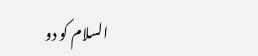السلام کو دو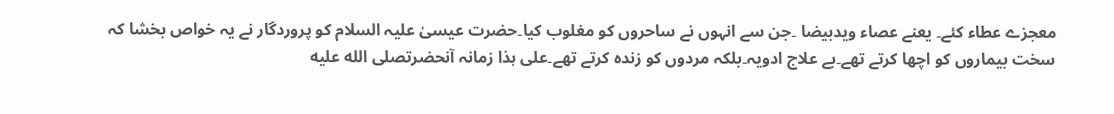معجزے عطاء کئے۔ یعنے عصاء ویدبیضا ۔جن سے انہوں نے ساحروں کو مغلوب کیا۔حضرت عیسیٰ علیہ السلام کو پروردگار نے یہ خواص بخشا کہ سخت بیماروں کو اچھا کرتے تھے۔بے علاج ادویہ۔بلکہ مردوں کو زندہ کرتے تھے۔علی ہذا زمانہ آنحضرتصلى الله عليه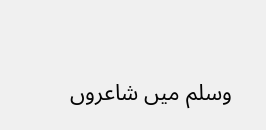وسلم میں شاعروں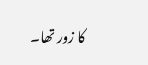کا زور تھا۔